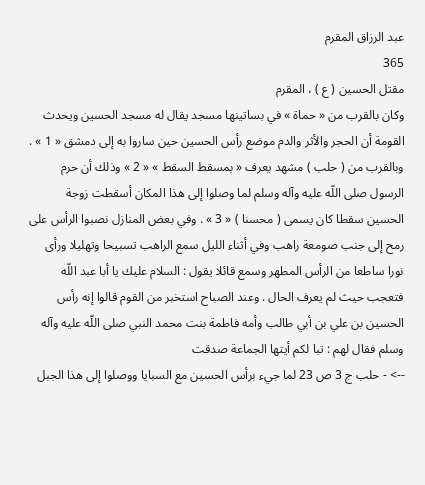عبد الرزاق المقرم
365
مقتل الحسين ( ع ) ، المقرم
وكان بالقرب من « حماة » في بساتينها مسجد يقال له مسجد الحسين ويحدث القومة أن الحجر والأثر والدم موضع رأس الحسين حين ساروا به إلى دمشق « 1 » . وبالقرب من ( حلب ) مشهد يعرف « بمسقط السقط » « 2 » وذلك أن حرم الرسول صلى اللّه عليه وآله وسلم لما وصلوا إلى هذا المكان أسقطت زوجة الحسين سقطا كان يسمى ( محسنا ) « 3 » . وفي بعض المنازل نصبوا الرأس على رمح إلى جنب صومعة راهب وفي أثناء الليل سمع الراهب تسبيحا وتهليلا ورأى نورا ساطعا من الرأس المطهر وسمع قائلا يقول : السلام عليك يا أبا عبد اللّه فتعجب حيث لم يعرف الحال . وعند الصباح استخبر من القوم قالوا إنه رأس الحسين بن علي بن أبي طالب وأمه فاطمة بنت محمد النبي صلى اللّه عليه وآله وسلم فقال لهم : تبا لكم أيتها الجماعة صدقت
--> - حلب ج 3 ص 23 لما جيء برأس الحسين مع السبايا ووصلوا إلى هذا الجبل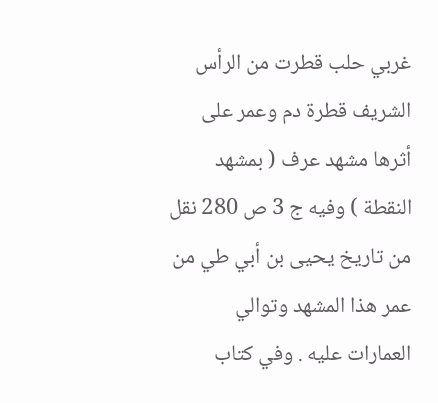غربي حلب قطرت من الرأس الشريف قطرة دم وعمر على أثرها مشهد عرف ( بمشهد النقطة ) وفيه ج 3 ص 280 نقل من تاريخ يحيى بن أبي طي من عمر هذا المشهد وتوالي العمارات عليه . وفي كتاب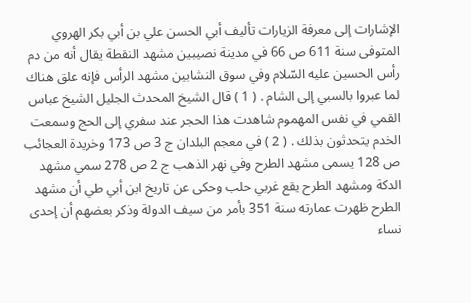الإشارات إلى معرفة الزيارات تأليف أبي الحسن علي بن أبي بكر الهروي المتوفى سنة 611 ص 66 في مدينة نصيبين مشهد النقطة يقال أنه من دم رأس الحسين عليه السّلام وفي سوق النشابين مشهد الرأس فإنه علق هناك لما عبروا بالسبي إلى الشام . ( 1 ) قال الشيخ المحدث الجليل الشيخ عباس القمي في نفس المهموم شاهدت هذا الحجر عند سفري إلى الحج وسمعت الخدم يتحدثون بذلك . ( 2 ) في معجم البلدان ج 3 ص 173 وخريدة العجائب ص 128 يسمى مشهد الطرح وفي نهر الذهب ج 2 ص 278 سمي مشهد الدكة ومشهد الطرح يقع غربي حلب وحكى عن تاريخ ابن أبي طي أن مشهد الطرح ظهرت عمارته سنة 351 بأمر من سيف الدولة وذكر بعضهم أن إحدى نساء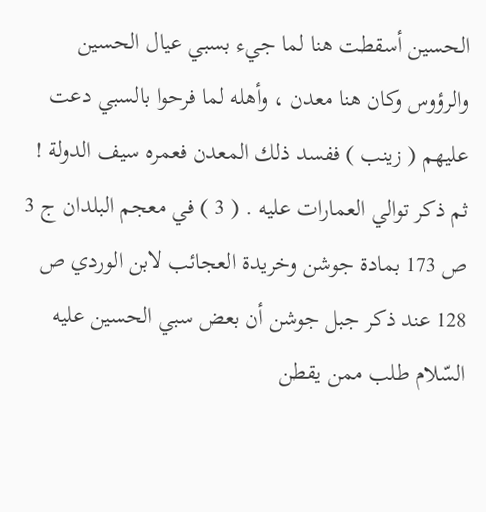الحسين أسقطت هنا لما جيء بسبي عيال الحسين والرؤوس وكان هنا معدن ، وأهله لما فرحوا بالسبي دعت عليهم ( زينب ) ففسد ذلك المعدن فعمره سيف الدولة ! ثم ذكر توالي العمارات عليه . ( 3 ) في معجم البلدان ج 3 ص 173 بمادة جوشن وخريدة العجائب لابن الوردي ص 128 عند ذكر جبل جوشن أن بعض سبي الحسين عليه السّلام طلب ممن يقطن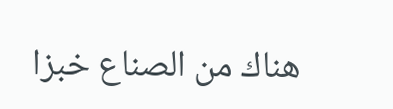هناك من الصناع خبزا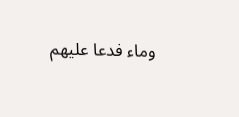وماء فدعا عليهم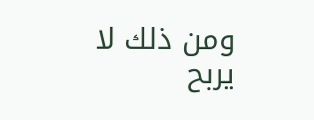ومن ذلك لا يربح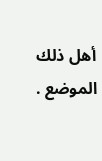أهل ذلك الموضع .